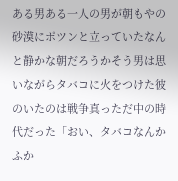ある男ある一人の男が朝もやの砂漠にポツンと立っていたなんと静かな朝だろうかそう男は思いながらタバコに火をつけた彼のいたのは戦争真っただ中の時代だった「おい、タバコなんかふか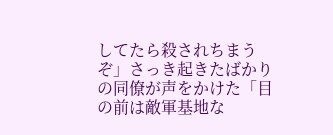してたら殺されちまうぞ」さっき起きたばかりの同僚が声をかけた「目の前は敵軍基地な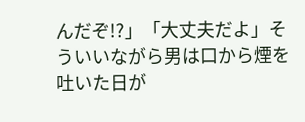んだぞ!?」「大丈夫だよ」そういいながら男は口から煙を吐いた日が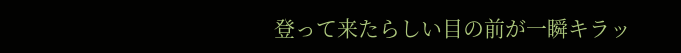登って来たらしい目の前が一瞬キラッ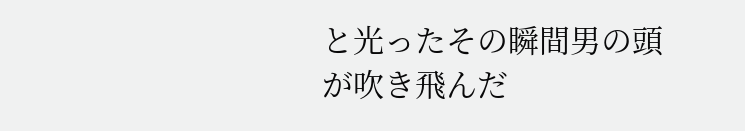と光ったその瞬間男の頭が吹き飛んだ